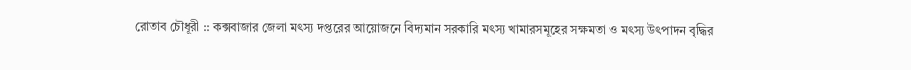রোতাব চৌধূরী :: কক্সবাজার জেলা মৎস্য দপ্তরের আয়োজনে বিদ্যমান সরকারি মৎস্য খামারসমূহের সক্ষমতা ও মৎস্য উৎপাদন বৃদ্ধির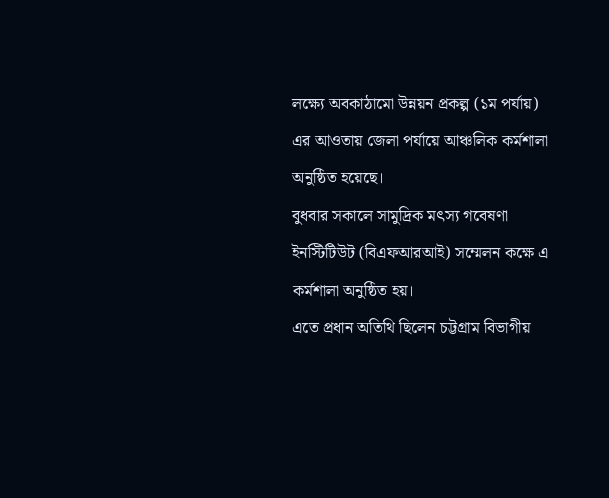লক্ষ্যে অবকাঠামো উন্নয়ন প্রকল্প (১ম পর্যায়) এর আওতায় জেলা পর্যায়ে আঞ্চলিক কর্মশালা অনুষ্ঠিত হয়েছে।
বুধবার সকালে সামুদ্রিক মৎস্য গবেষণা ইনস্টিটিউট (বিএফআরআই) সম্মেলন কক্ষে এ কর্মশালা অনুষ্ঠিত হয়।
এতে প্রধান অতিথি ছিলেন চট্টগ্রাম বিভাগীয়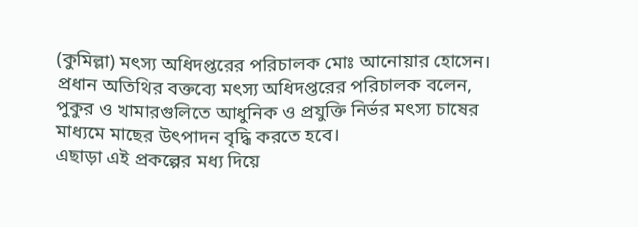(কুমিল্লা) মৎস্য অধিদপ্তরের পরিচালক মোঃ আনোয়ার হোসেন।
প্রধান অতিথির বক্তব্যে মৎস্য অধিদপ্তরের পরিচালক বলেন, পুকুর ও খামারগুলিতে আধুনিক ও প্রযুক্তি নির্ভর মৎস্য চাষের মাধ্যমে মাছের উৎপাদন বৃদ্ধি করতে হবে।
এছাড়া এই প্রকল্পের মধ্য দিয়ে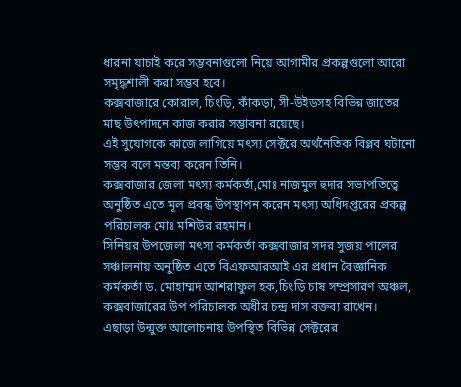ধারনা যাচাই করে সম্ভবনাগুলো নিয়ে আগামীর প্রকল্পগুলো আরো সমৃদ্ধশালী করা সম্ভব হবে।
কক্সবাজারে কোরাল, চিংড়ি, কাঁকড়া, সী-উইডসহ বিভিন্ন জাতের মাছ উৎপাদনে কাজ করার সম্ভাবনা রয়েছে।
এই সুযোগকে কাজে লাগিয়ে মৎস্য সেক্টরে অর্থনৈতিক বিপ্লব ঘটানো সম্ভব বলে মন্তব্য করেন তিনি।
কক্সবাজার জেলা মৎস্য কর্মকর্তা,মোঃ নাজমুল হুদার সভাপতিত্বে অনুষ্ঠিত এতে মূল প্রবন্ধ উপস্থাপন করেন মৎস্য অধিদপ্তরের প্রকল্প পরিচালক মোঃ মশিউর রহমান।
সিনিয়র উপজেলা মৎস্য কর্মকর্তা কক্সবাজার সদর সুজয় পালের সঞ্চালনায় অনুষ্ঠিত এতে বিএফআরআই এর প্রধান বৈজ্ঞানিক কর্মকর্তা ড. মোহাম্মদ আশরাফুল হক,চিংড়ি চাষ সম্প্রসারণ অঞ্চল, কক্সবাজারের উপ পরিচালক অধীর চন্দ্র দাস বক্তব্য রাখেন।
এছাড়া উন্মুক্ত আলোচনায় উপস্থিত বিভিন্ন সেক্টরের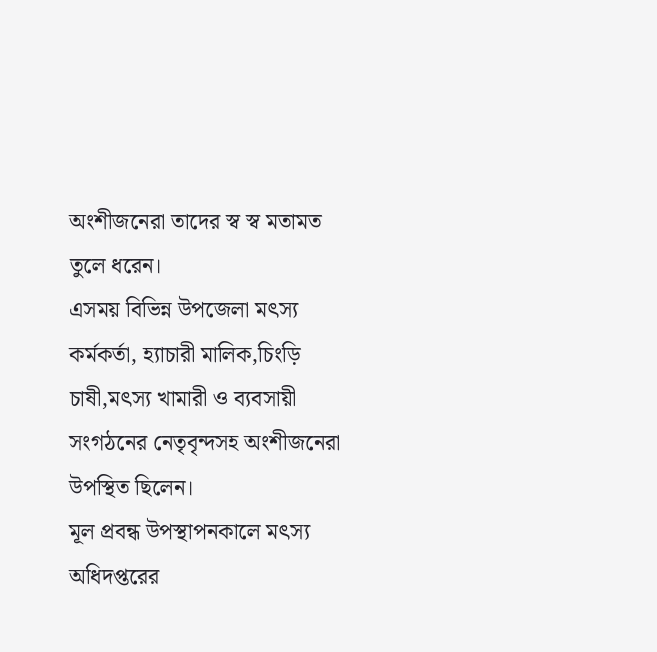অংশীজনেরা তাদের স্ব স্ব মতামত তুলে ধরেন।
এসময় বিভিন্ন উপজেলা মৎস্য কর্মকর্তা, হ্যাচারী মালিক,চিংড়ি চাষী,মৎস্য খামারী ও ব্যবসায়ী সংগঠনের নেতৃবৃন্দসহ অংশীজনেরা উপস্থিত ছিলেন।
মূল প্রবন্ধ উপস্থাপনকালে মৎস্য অধিদপ্তরের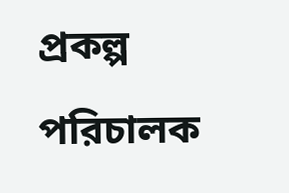প্রকল্প পরিচালক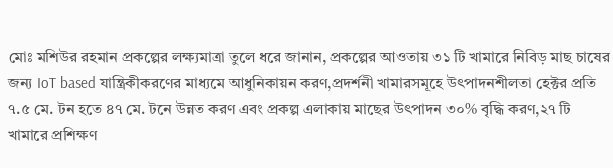মোঃ মশিউর রহমান প্রকল্পের লক্ষ্যমাত্রা তুলে ধরে জানান, প্রকল্পের আওতায় ৩১ টি খামারে নিবিড় মাছ চাষের জন্য IoT based যান্ত্রিকীকরণের মাধ্যমে আধুনিকায়ন করণ,প্রদর্শনী খামারসমূহে উৎপাদনশীলতা হেক্টর প্রতি ৭.৫ মে. টন হতে ৪৭ মে. টনে উন্নত করণ এবং প্রকল্প এলাকায় মাছের উৎপাদন ৩০% বৃদ্ধি করণ,২৭ টি খামারে প্রশিক্ষণ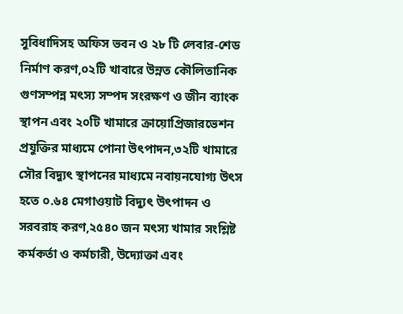সুবিধাদিসহ অফিস ভবন ও ২৮ টি লেবার-শেড নির্মাণ করণ,০২টি খাবারে উন্নত কৌলিতানিক গুণসম্পন্ন মৎস্য সম্পদ সংরক্ষণ ও জীন ব্যাংক স্থাপন এবং ২০টি খামারে ক্রায়োপ্রিজারভেশন প্রযুক্তির মাধ্যমে পোনা উৎপাদন,৩২টি খামারে সৌর বিদ্যুৎ স্থাপনের মাধ্যমে নবায়নযোগ্য উৎস হতে ০.৬৪ মেগাওয়াট বিদ্যুৎ উৎপাদন ও সরবরাহ করণ,২৫৪০ জন মৎস্য খামার সংশ্লিষ্ট কর্মকর্তা ও কর্মচারী, উদ্যোক্তা এবং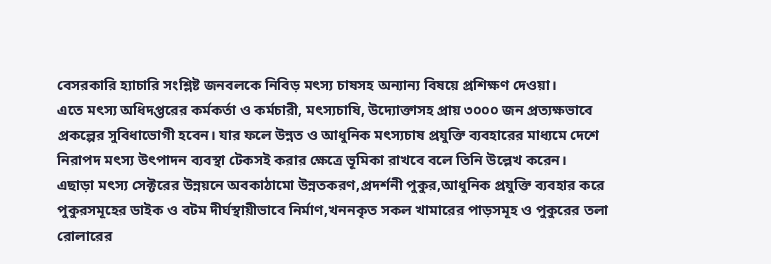বেসরকারি হ্যাচারি সংশ্লিষ্ট জনবলকে নিবিড় মৎস্য চাষসহ অন্যান্য বিষয়ে প্রশিক্ষণ দেওয়া।
এতে মৎস্য অধিদপ্তরের কর্মকর্তা ও কর্মচারী, মৎস্যচাষি, উদ্যোক্তাসহ প্রায় ৩০০০ জন প্রত্যক্ষভাবে প্রকল্পের সুবিধাভোগী হবেন। যার ফলে উন্নত ও আধুনিক মৎস্যচাষ প্রযুক্তি ব্যবহারের মাধ্যমে দেশে নিরাপদ মৎস্য উৎপাদন ব্যবস্থা টেকসই করার ক্ষেত্রে ভূমিকা রাখবে বলে তিনি উল্লেখ করেন।
এছাড়া মৎস্য সেক্টরের উন্নয়নে অবকাঠামো উন্নতকরণ,প্রদর্শনী পুকুর,আধুনিক প্রযুক্তি ব্যবহার করে পুকুরসমূহের ডাইক ও বটম দীর্ঘস্থায়ীভাবে নির্মাণ,খননকৃত সকল খামারের পাড়সমূহ ও পুকুরের তলা রোলারের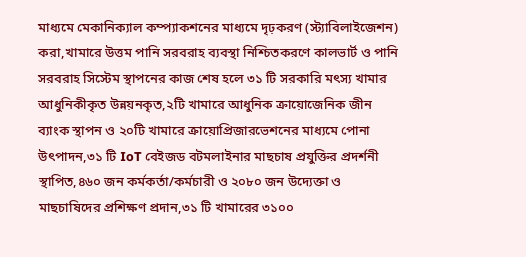মাধ্যমে মেকানিক্যাল কম্প্যাকশনের মাধ্যমে দৃঢ়করণ (স্ট্যাবিলাইজেশন) করা,খামারে উত্তম পানি সরবরাহ ব্যবস্থা নিশ্চিতকরণে কালভার্ট ও পানি সরবরাহ সিস্টেম স্থাপনের কাজ শেষ হলে ৩১ টি সরকারি মৎস্য খামার আধুনিকীকৃত উন্নয়নকৃত,২টি খামারে আধুনিক ক্রায়োজেনিক জীন ব্যাংক স্থাপন ও ২০টি খামারে ক্রায়োপ্রিজারভেশনের মাধ্যমে পোনা উৎপাদন,৩১ টি IoT বেইজড বটমলাইনার মাছচাষ প্রযুক্তির প্রদর্শনী স্থাপিত,৪৬০ জন কর্মকর্তা/কর্মচারী ও ২০৮০ জন উদ্যেক্তা ও মাছচাষিদের প্রশিক্ষণ প্রদান,৩১ টি খামারের ৩১০০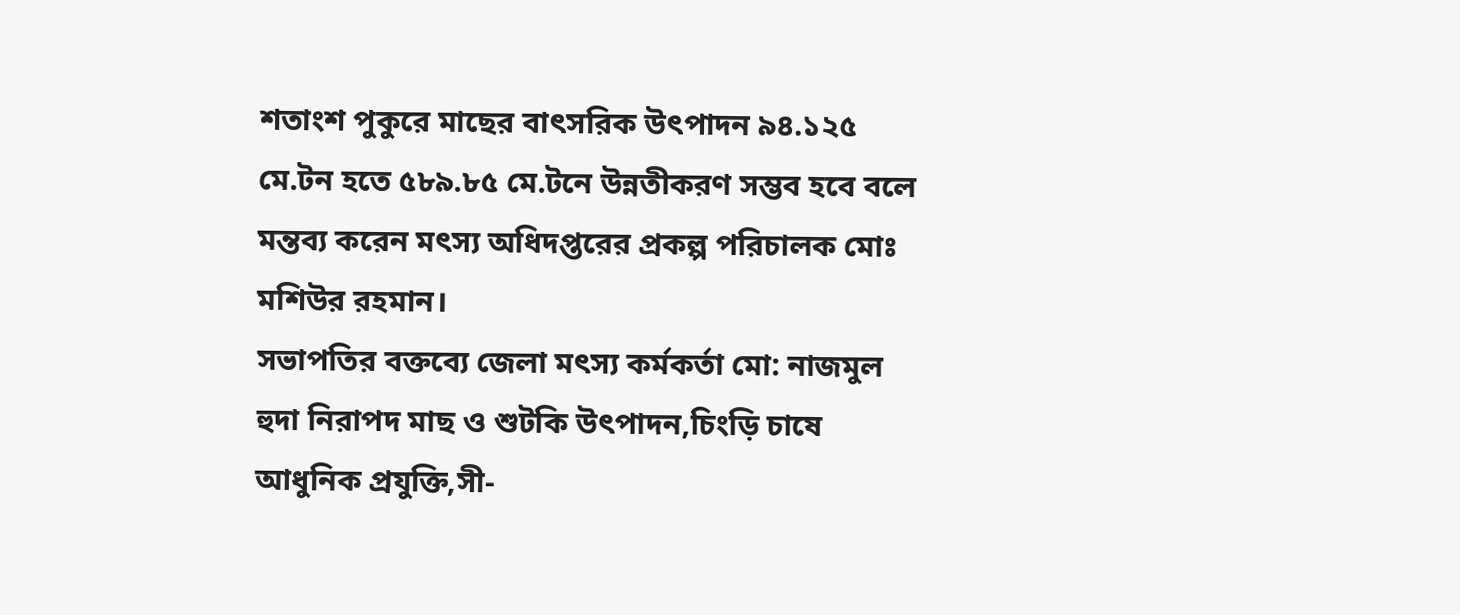শতাংশ পুকুরে মাছের বাৎসরিক উৎপাদন ৯৪.১২৫ মে.টন হতে ৫৮৯.৮৫ মে.টনে উন্নতীকরণ সম্ভব হবে বলে মন্তব্য করেন মৎস্য অধিদপ্তরের প্রকল্প পরিচালক মোঃ মশিউর রহমান।
সভাপতির বক্তব্যে জেলা মৎস্য কর্মকর্তা মো: নাজমুল হুদা নিরাপদ মাছ ও শুটকি উৎপাদন,চিংড়ি চাষে আধুনিক প্রযুক্তি,সী-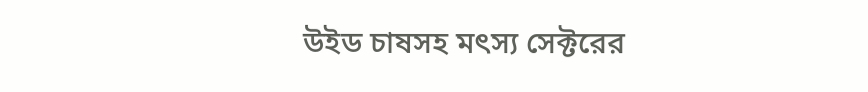উইড চাষসহ মৎস্য সেক্টরের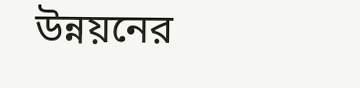উন্নয়নের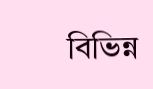বিভিন্ন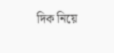দিক নিয়ে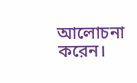আলোচনা করেন।